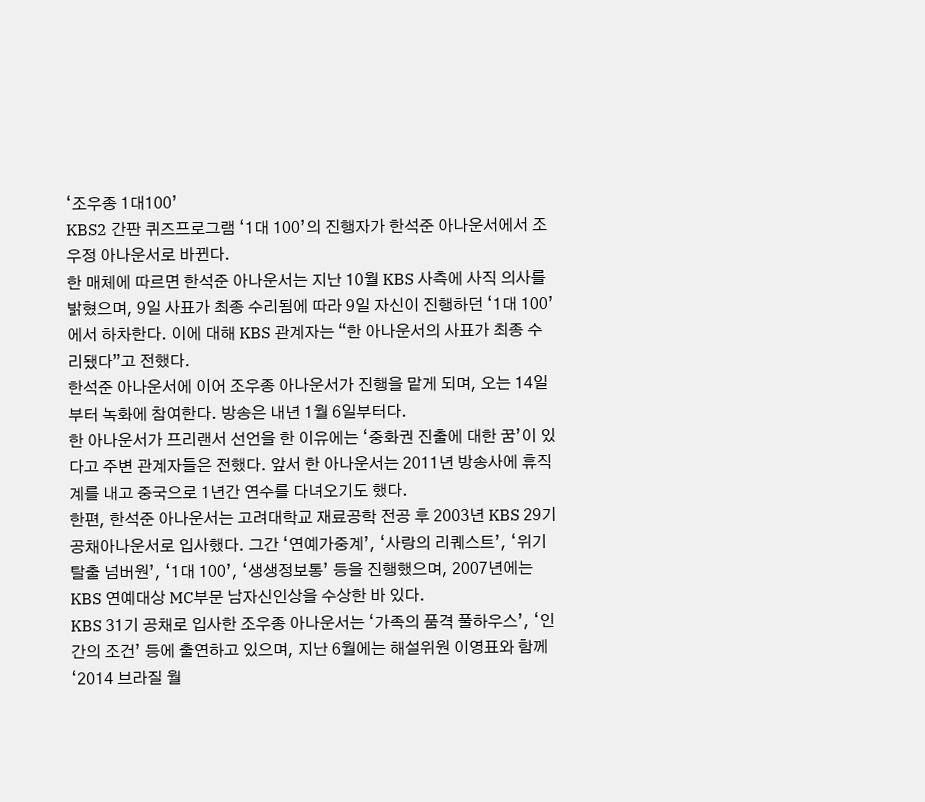‘조우종 1대100’
KBS2 간판 퀴즈프로그램 ‘1대 100’의 진행자가 한석준 아나운서에서 조우정 아나운서로 바뀐다.
한 매체에 따르면 한석준 아나운서는 지난 10월 KBS 사측에 사직 의사를 밝혔으며, 9일 사표가 최종 수리됨에 따라 9일 자신이 진행하던 ‘1대 100’에서 하차한다. 이에 대해 KBS 관계자는 “한 아나운서의 사표가 최종 수리됐다”고 전했다.
한석준 아나운서에 이어 조우종 아나운서가 진행을 맡게 되며, 오는 14일부터 녹화에 참여한다. 방송은 내년 1월 6일부터다.
한 아나운서가 프리랜서 선언을 한 이유에는 ‘중화권 진출에 대한 꿈’이 있다고 주변 관계자들은 전했다. 앞서 한 아나운서는 2011년 방송사에 휴직계를 내고 중국으로 1년간 연수를 다녀오기도 했다.
한편, 한석준 아나운서는 고려대학교 재료공학 전공 후 2003년 KBS 29기 공채아나운서로 입사했다. 그간 ‘연예가중계’, ‘사랑의 리퀘스트’, ‘위기탈출 넘버원’, ‘1대 100’, ‘생생정보통’ 등을 진행했으며, 2007년에는 KBS 연예대상 MC부문 남자신인상을 수상한 바 있다.
KBS 31기 공채로 입사한 조우종 아나운서는 ‘가족의 품격 풀하우스’, ‘인간의 조건’ 등에 출연하고 있으며, 지난 6월에는 해설위원 이영표와 함께 ‘2014 브라질 월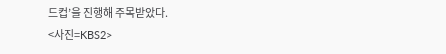드컵’을 진행해 주목받았다.
<사진=KBS2>